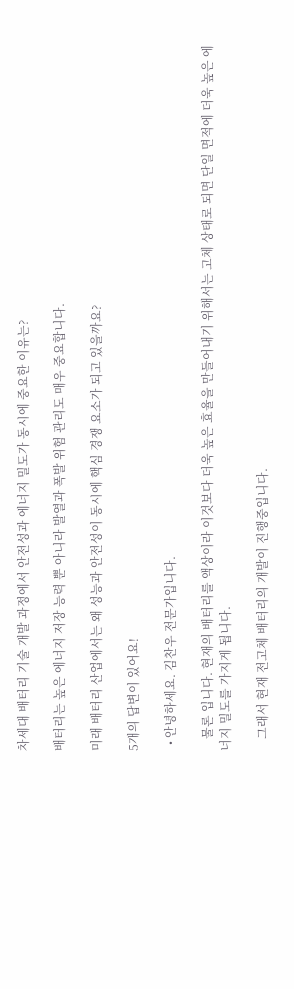차세대 배터리 기술 개발 과정에서 안전성과 에너지 밀도가 동시에 중요한 이유는?

배터리는 높은 에너지 저장 능력 뿐 아니라 발열과 폭발 위험 관리도 매우 중요합니다.

미래 배터리 산업에서는 왜 성능과 안전성이 동시에 핵심 경쟁 요소가 되고 있을까요?

5개의 답변이 있어요!

  • 안녕하세요. 김찬우 전문가입니다.

    물론 입니다. 현재의 배터리를 액상이라 이것보다 더욱 높은 효율을 만들어내기 위해서는 고체 상태로 되면 단일 면적에 더욱 높은 에너지 밀도를 가지게 됩니다.

    그래서 현재 전고체 배터리의 개발이 진행중입니다.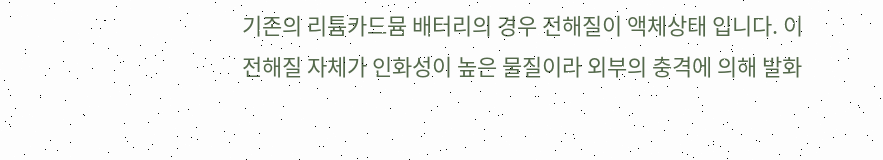기존의 리튬카드뮴 배터리의 경우 전해질이 액체상태 입니다. 이 전해질 자체가 인화성이 높은 물질이라 외부의 충격에 의해 발화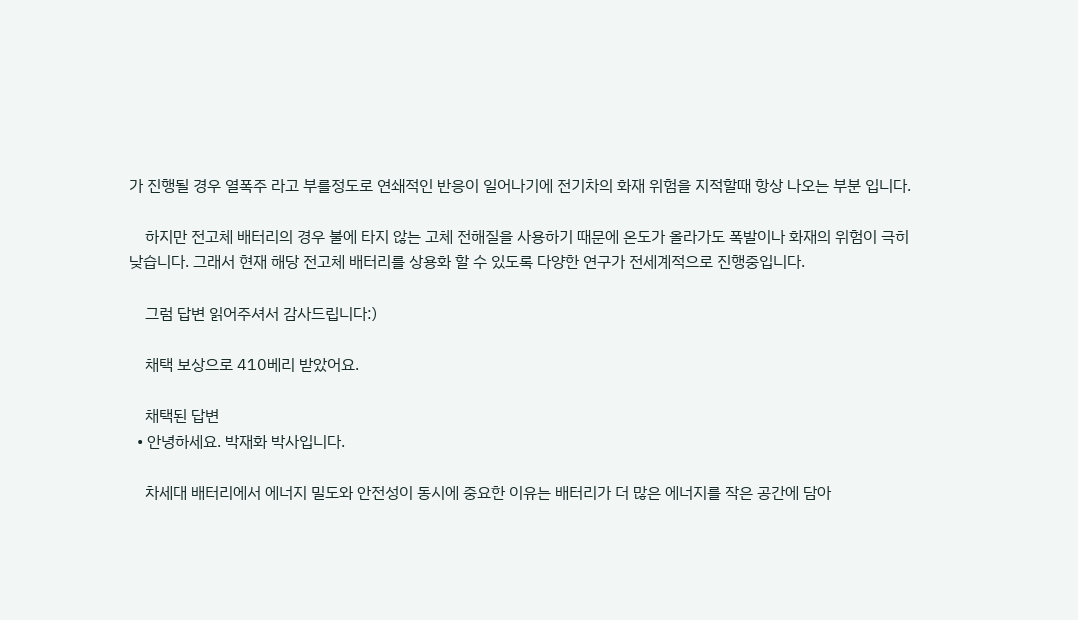가 진행될 경우 열폭주 라고 부를정도로 연쇄적인 반응이 일어나기에 전기차의 화재 위험을 지적할때 항상 나오는 부분 입니다.

    하지만 전고체 배터리의 경우 불에 타지 않는 고체 전해질을 사용하기 때문에 온도가 올라가도 폭발이나 화재의 위험이 극히 낮습니다. 그래서 현재 해당 전고체 배터리를 상용화 할 수 있도록 다양한 연구가 전세계적으로 진행중입니다.

    그럼 답변 읽어주셔서 감사드립니다:)

    채택 보상으로 410베리 받았어요.

    채택된 답변
  • 안녕하세요. 박재화 박사입니다.

    차세대 배터리에서 에너지 밀도와 안전성이 동시에 중요한 이유는 배터리가 더 많은 에너지를 작은 공간에 담아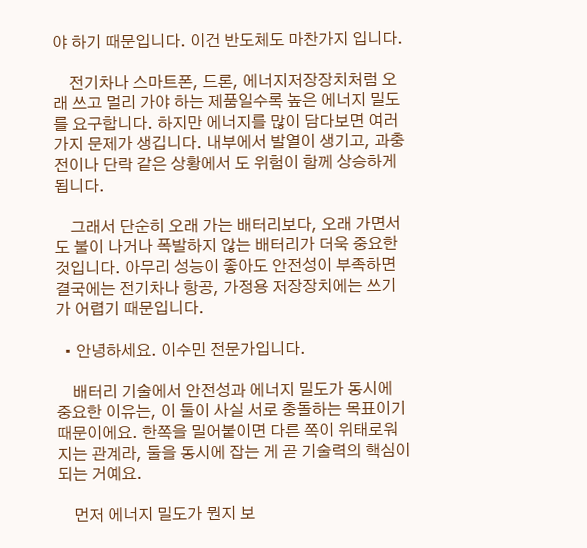야 하기 때문입니다. 이건 반도체도 마찬가지 입니다.

    전기차나 스마트폰, 드론, 에너지저장장치처럼 오래 쓰고 멀리 가야 하는 제품일수록 높은 에너지 밀도를 요구합니다. 하지만 에너지를 많이 담다보면 여러가지 문제가 생깁니다. 내부에서 발열이 생기고, 과충전이나 단락 같은 상황에서 도 위험이 함께 상승하게 됩니다.

    그래서 단순히 오래 가는 배터리보다, 오래 가면서도 불이 나거나 폭발하지 않는 배터리가 더욱 중요한 것입니다. 아무리 성능이 좋아도 안전성이 부족하면 결국에는 전기차나 항공, 가정용 저장장치에는 쓰기가 어렵기 때문입니다.

  • 안녕하세요. 이수민 전문가입니다.

    배터리 기술에서 안전성과 에너지 밀도가 동시에 중요한 이유는, 이 둘이 사실 서로 충돌하는 목표이기 때문이에요. 한쪽을 밀어붙이면 다른 쪽이 위태로워지는 관계라, 둘을 동시에 잡는 게 곧 기술력의 핵심이 되는 거예요.

    먼저 에너지 밀도가 뭔지 보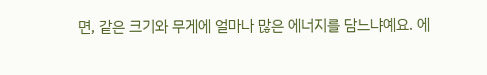면, 같은 크기와 무게에 얼마나 많은 에너지를 담느냐예요. 에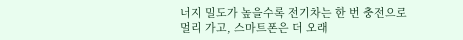너지 밀도가 높을수록 전기차는 한 번 충전으로 멀리 가고, 스마트폰은 더 오래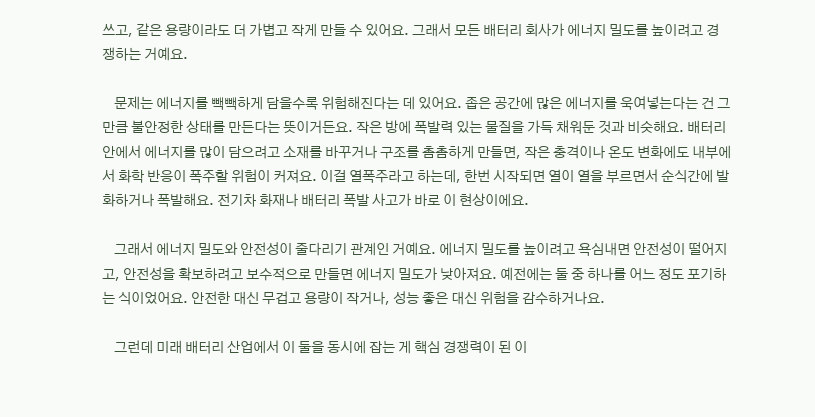쓰고, 같은 용량이라도 더 가볍고 작게 만들 수 있어요. 그래서 모든 배터리 회사가 에너지 밀도를 높이려고 경쟁하는 거예요.

    문제는 에너지를 빽빽하게 담을수록 위험해진다는 데 있어요. 좁은 공간에 많은 에너지를 욱여넣는다는 건 그만큼 불안정한 상태를 만든다는 뜻이거든요. 작은 방에 폭발력 있는 물질을 가득 채워둔 것과 비슷해요. 배터리 안에서 에너지를 많이 담으려고 소재를 바꾸거나 구조를 촘촘하게 만들면, 작은 충격이나 온도 변화에도 내부에서 화학 반응이 폭주할 위험이 커져요. 이걸 열폭주라고 하는데, 한번 시작되면 열이 열을 부르면서 순식간에 발화하거나 폭발해요. 전기차 화재나 배터리 폭발 사고가 바로 이 현상이에요.

    그래서 에너지 밀도와 안전성이 줄다리기 관계인 거예요. 에너지 밀도를 높이려고 욕심내면 안전성이 떨어지고, 안전성을 확보하려고 보수적으로 만들면 에너지 밀도가 낮아져요. 예전에는 둘 중 하나를 어느 정도 포기하는 식이었어요. 안전한 대신 무겁고 용량이 작거나, 성능 좋은 대신 위험을 감수하거나요.

    그런데 미래 배터리 산업에서 이 둘을 동시에 잡는 게 핵심 경쟁력이 된 이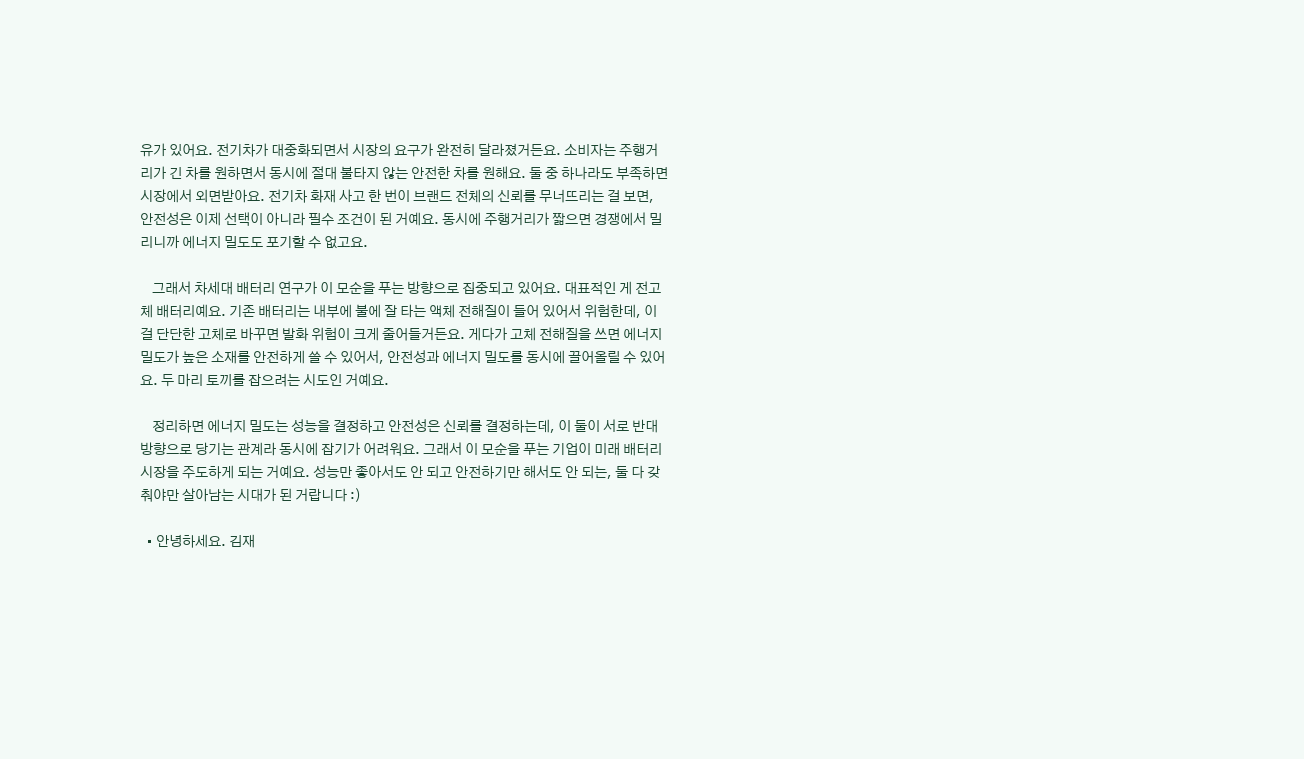유가 있어요. 전기차가 대중화되면서 시장의 요구가 완전히 달라졌거든요. 소비자는 주행거리가 긴 차를 원하면서 동시에 절대 불타지 않는 안전한 차를 원해요. 둘 중 하나라도 부족하면 시장에서 외면받아요. 전기차 화재 사고 한 번이 브랜드 전체의 신뢰를 무너뜨리는 걸 보면, 안전성은 이제 선택이 아니라 필수 조건이 된 거예요. 동시에 주행거리가 짧으면 경쟁에서 밀리니까 에너지 밀도도 포기할 수 없고요.

    그래서 차세대 배터리 연구가 이 모순을 푸는 방향으로 집중되고 있어요. 대표적인 게 전고체 배터리예요. 기존 배터리는 내부에 불에 잘 타는 액체 전해질이 들어 있어서 위험한데, 이걸 단단한 고체로 바꾸면 발화 위험이 크게 줄어들거든요. 게다가 고체 전해질을 쓰면 에너지 밀도가 높은 소재를 안전하게 쓸 수 있어서, 안전성과 에너지 밀도를 동시에 끌어올릴 수 있어요. 두 마리 토끼를 잡으려는 시도인 거예요.

    정리하면 에너지 밀도는 성능을 결정하고 안전성은 신뢰를 결정하는데, 이 둘이 서로 반대 방향으로 당기는 관계라 동시에 잡기가 어려워요. 그래서 이 모순을 푸는 기업이 미래 배터리 시장을 주도하게 되는 거예요. 성능만 좋아서도 안 되고 안전하기만 해서도 안 되는, 둘 다 갖춰야만 살아남는 시대가 된 거랍니다 :)

  • 안녕하세요. 김재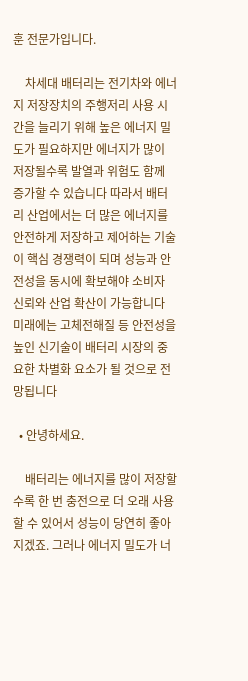훈 전문가입니다.

    차세대 배터리는 전기차와 에너지 저장장치의 주행저리 사용 시간을 늘리기 위해 높은 에너지 밀도가 필요하지만 에너지가 많이 저장될수록 발열과 위험도 함께 증가할 수 있습니다 따라서 배터리 산업에서는 더 많은 에너지를 안전하게 저장하고 제어하는 기술이 핵심 경쟁력이 되며 성능과 안전성을 동시에 확보해야 소비자 신뢰와 산업 확산이 가능합니다 미래에는 고체전해질 등 안전성을 높인 신기술이 배터리 시장의 중요한 차별화 요소가 될 것으로 전망됩니다

  • 안녕하세요.

    배터리는 에너지를 많이 저장할수록 한 번 충전으로 더 오래 사용할 수 있어서 성능이 당연히 좋아지겠죠. 그러나 에너지 밀도가 너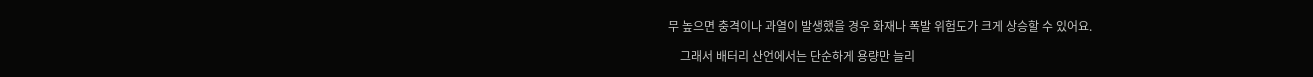무 높으면 충격이나 과열이 발생했을 경우 화재나 폭발 위험도가 크게 상승할 수 있어요.

    그래서 배터리 산언에서는 단순하게 용량만 늘리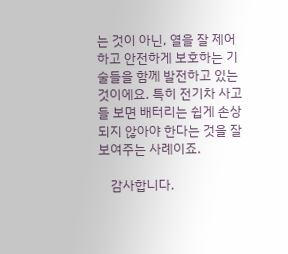는 것이 아닌, 열을 잘 제어하고 안전하게 보호하는 기술들을 함께 발전하고 있는 것이에요. 특히 전기차 사고들 보면 배터리는 쉽게 손상되지 않아야 한다는 것을 잘 보여주는 사례이죠.

    감사합니다.